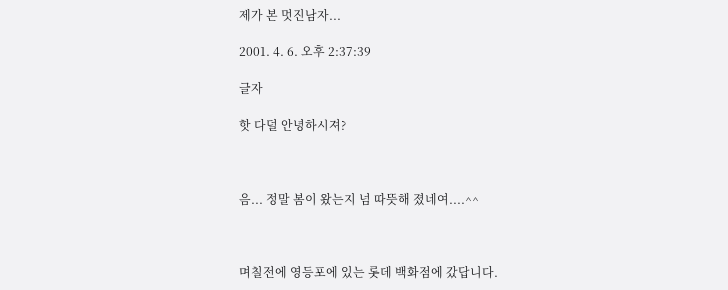제가 본 멋진남자...

2001. 4. 6. 오후 2:37:39

글자

핫 다덜 안녕하시져?



음... 정말 봄이 왔는지 넘 따뜻해 졌네여....^^



며칠전에 영등포에 있는 롯데 백화점에 갔답니다.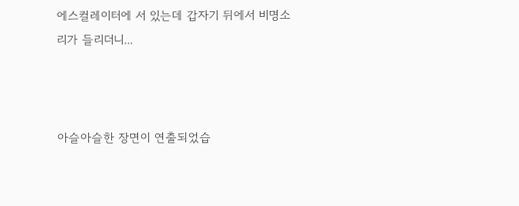에스컬레이터에 서 있는데 갑자기 뒤에서 비명소리가 들리더니...



아슬아슬한 장면이 연출되었습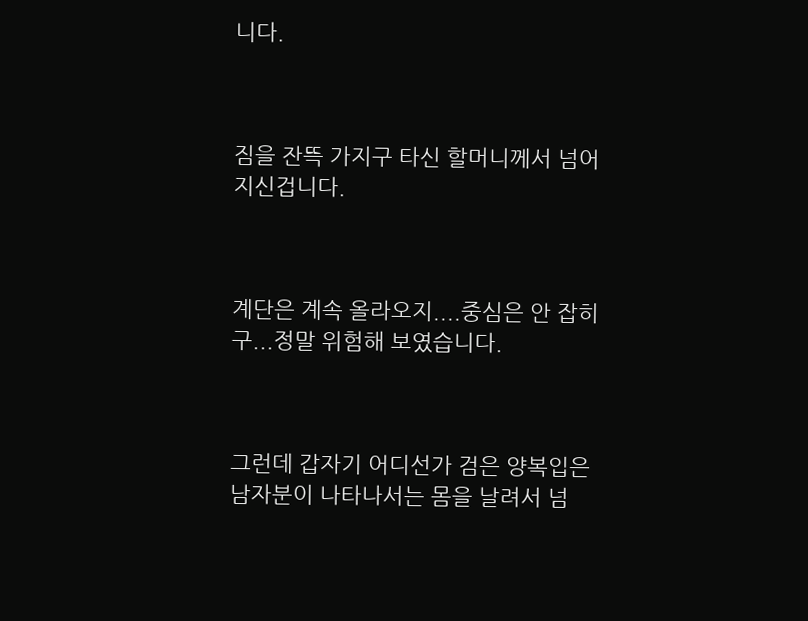니다.



짐을 잔뜩 가지구 타신 할머니께서 넘어지신겁니다.



계단은 계속 올라오지....중심은 안 잡히구...정말 위험해 보였습니다.



그런데 갑자기 어디선가 검은 양복입은 남자분이 나타나서는 몸을 날려서 넘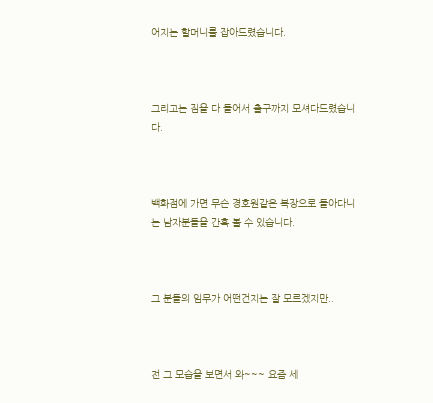어지는 할머니를 잡아드렸습니다.



그리고는 짐을 다 들어서 출구까지 모셔다드렸습니다.



백화점에 가면 무슨 경호원같은 복장으로 돌아다니는 남자분들을 간혹 볼 수 있습니다.



그 분들의 임무가 어떤건지는 잘 모르겠지만..



전 그 모습을 보면서 와~~~ 요즘 세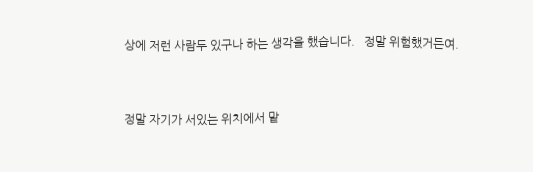상에 저런 사람두 있구나 하는 생각을 했습니다.   정말 위험했거든여.



정말 자기가 서있는 위치에서 맡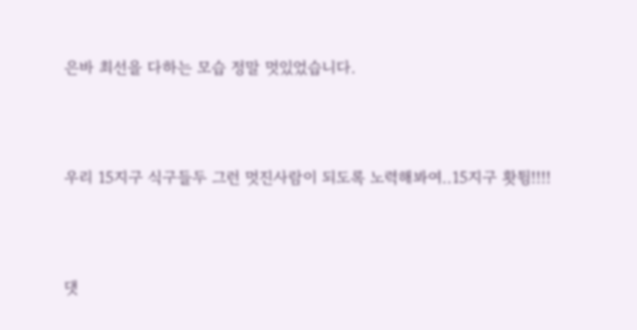은바 최선을 다하는 모습 정말 멋있었습니다.



우리 15지구 식구들두 그런 멋진사람이 되도록 노력해봐여..15지구 홧튕!!!!



댓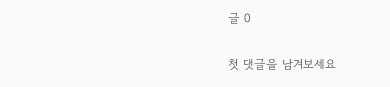글 0

첫 댓글을 남겨보세요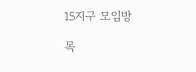15지구 모임방

목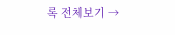록 전체보기 →